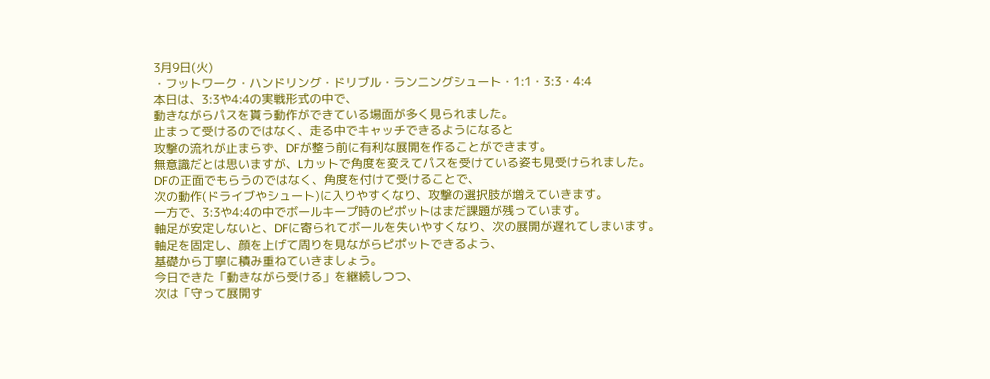3月9日(火)
・フットワーク・ハンドリング・ドリブル・ランニングシュート・1:1・3:3・4:4
本日は、3:3や4:4の実戦形式の中で、
動きながらパスを貰う動作ができている場面が多く見られました。
止まって受けるのではなく、走る中でキャッチできるようになると
攻撃の流れが止まらず、DFが整う前に有利な展開を作ることができます。
無意識だとは思いますが、Lカットで角度を変えてパスを受けている姿も見受けられました。
DFの正面でもらうのではなく、角度を付けて受けることで、
次の動作(ドライブやシュート)に入りやすくなり、攻撃の選択肢が増えていきます。
一方で、3:3や4:4の中でボールキープ時のピポットはまだ課題が残っています。
軸足が安定しないと、DFに寄られてボールを失いやすくなり、次の展開が遅れてしまいます。
軸足を固定し、顔を上げて周りを見ながらピポットできるよう、
基礎から丁寧に積み重ねていきましょう。
今日できた「動きながら受ける」を継続しつつ、
次は「守って展開す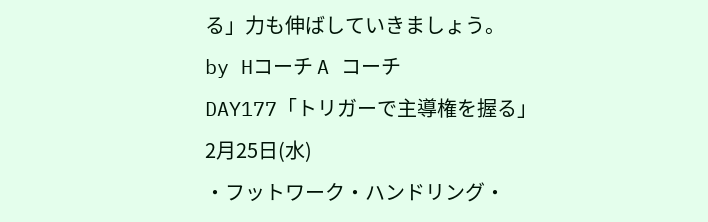る」力も伸ばしていきましょう。
by Hコーチ A コーチ
DAY177「トリガーで主導権を握る」
2月25日(水)
・フットワーク・ハンドリング・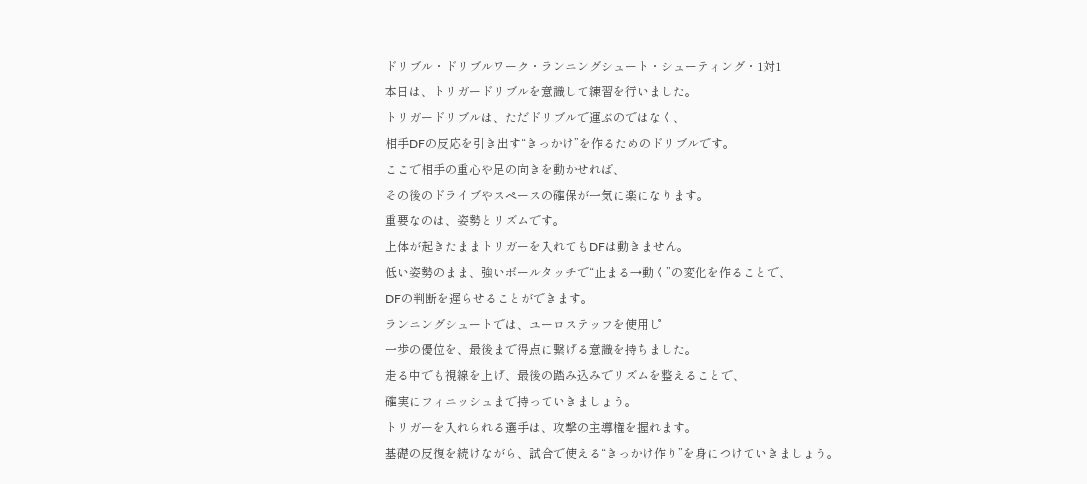ドリブル・ドリブルワーク・ランニングシュート・シューティング・1対1
本日は、トリガードリブルを意識して練習を行いました。
トリガードリブルは、ただドリブルで運ぶのではなく、
相手DFの反応を引き出す“きっかけ”を作るためのドリブルです。
ここで相手の重心や足の向きを動かせれば、
その後のドライブやスペースの確保が一気に楽になります。
重要なのは、姿勢とリズムです。
上体が起きたままトリガーを入れてもDFは動きません。
低い姿勢のまま、強いボールタッチで“止まる→動く”の変化を作ることで、
DFの判断を遅らせることができます。
ランニングシュートでは、ユーロステッフを使用し゚
一歩の優位を、最後まで得点に繋げる意識を持ちました。
走る中でも視線を上げ、最後の踏み込みでリズムを整えることで、
確実にフィニッシュまで持っていきましょう。
トリガーを入れられる選手は、攻撃の主導権を握れます。
基礎の反復を続けながら、試合で使える“きっかけ作り”を身につけていきましょう。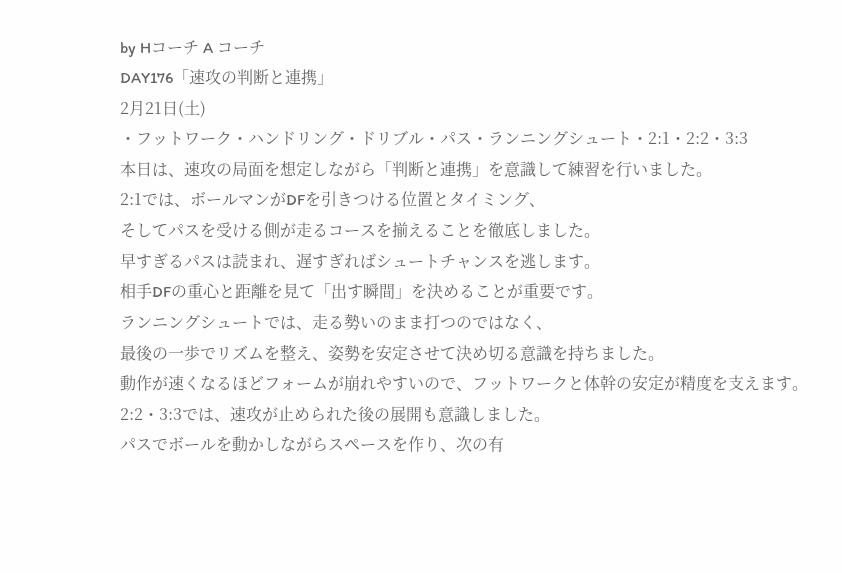by Hコーチ A コーチ
DAY176「速攻の判断と連携」
2月21日(土)
・フットワーク・ハンドリング・ドリブル・パス・ランニングシュート・2:1・2:2・3:3
本日は、速攻の局面を想定しながら「判断と連携」を意識して練習を行いました。
2:1では、ボールマンがDFを引きつける位置とタイミング、
そしてパスを受ける側が走るコースを揃えることを徹底しました。
早すぎるパスは読まれ、遅すぎればシュートチャンスを逃します。
相手DFの重心と距離を見て「出す瞬間」を決めることが重要です。
ランニングシュートでは、走る勢いのまま打つのではなく、
最後の一歩でリズムを整え、姿勢を安定させて決め切る意識を持ちました。
動作が速くなるほどフォームが崩れやすいので、フットワークと体幹の安定が精度を支えます。
2:2・3:3では、速攻が止められた後の展開も意識しました。
パスでボールを動かしながらスペースを作り、次の有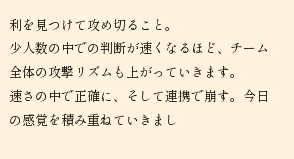利を見つけて攻め切ること。
少人数の中での判断が速くなるほど、チーム全体の攻撃リズムも上がっていきます。
速さの中で正確に、そして連携で崩す。今日の感覚を積み重ねていきまし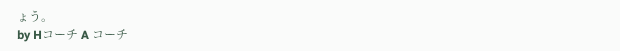ょう。
by Hコーチ A コーチ